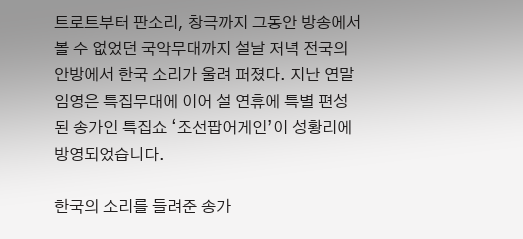트로트부터 판소리, 창극까지 그동안 방송에서 볼 수 없었던 국악무대까지 설날 저녁 전국의 안방에서 한국 소리가 울려 퍼졌다. 지난 연말 임영은 특집무대에 이어 설 연휴에 특별 편성된 송가인 특집쇼 ‘조선팝어게인’이 성황리에 방영되었습니다.

한국의 소리를 들려준 송가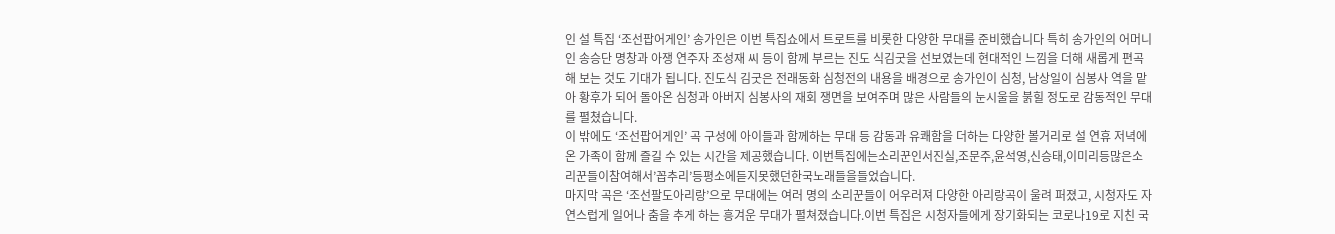인 설 특집 ‘조선팝어게인’ 송가인은 이번 특집쇼에서 트로트를 비롯한 다양한 무대를 준비했습니다 특히 송가인의 어머니인 송승단 명창과 아쟁 연주자 조성재 씨 등이 함께 부르는 진도 식김굿을 선보였는데 현대적인 느낌을 더해 새롭게 편곡해 보는 것도 기대가 됩니다. 진도식 김굿은 전래동화 심청전의 내용을 배경으로 송가인이 심청, 남상일이 심봉사 역을 맡아 황후가 되어 돌아온 심청과 아버지 심봉사의 재회 쟁면을 보여주며 많은 사람들의 눈시울을 붉힐 정도로 감동적인 무대를 펼쳤습니다.
이 밖에도 ‘조선팝어게인’ 곡 구성에 아이들과 함께하는 무대 등 감동과 유쾌함을 더하는 다양한 볼거리로 설 연휴 저녁에 온 가족이 함께 즐길 수 있는 시간을 제공했습니다. 이번특집에는소리꾼인서진실,조문주,윤석영,신승태,이미리등많은소리꾼들이참여해서’꼽추리’등평소에듣지못했던한국노래들을들었습니다.
마지막 곡은 ‘조선팔도아리랑’으로 무대에는 여러 명의 소리꾼들이 어우러져 다양한 아리랑곡이 울려 퍼졌고, 시청자도 자연스럽게 일어나 춤을 추게 하는 흥겨운 무대가 펼쳐졌습니다.이번 특집은 시청자들에게 장기화되는 코로나19로 지친 국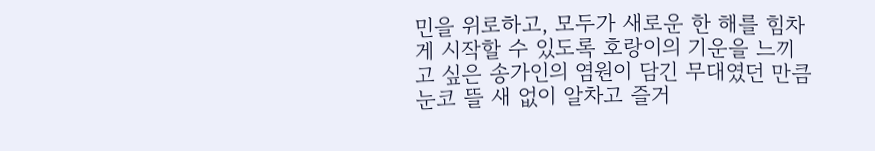민을 위로하고, 모두가 새로운 한 해를 힘차게 시작할 수 있도록 호랑이의 기운을 느끼고 싶은 송가인의 염원이 담긴 무대였던 만큼 눈코 뜰 새 없이 알차고 즐거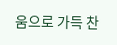움으로 가득 찬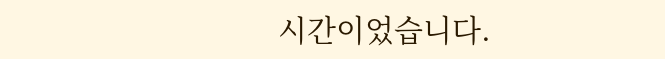시간이었습니다.